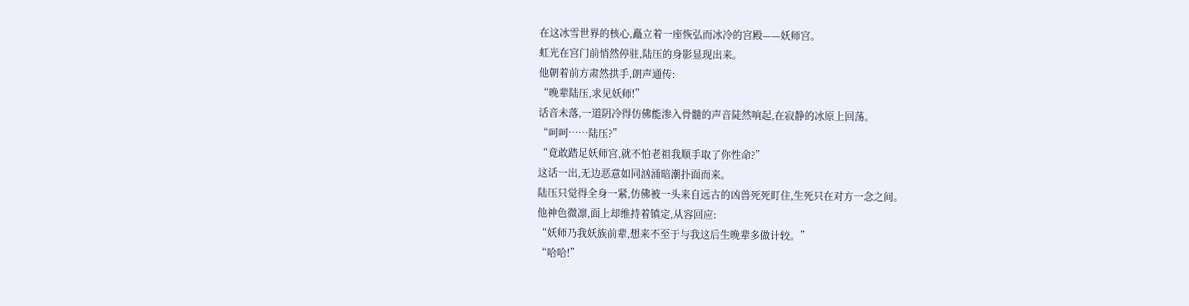在这冰雪世界的核心,矗立着一座恢弘而冰冷的宫殿——妖师宫。
虹光在宫门前悄然停驻,陆压的身影显现出来。
他朝着前方肃然拱手,朗声通传:
“晚辈陆压,求见妖师!”
话音未落,一道阴冷得仿佛能渗入骨髓的声音陡然响起,在寂静的冰原上回荡。
“呵呵……陆压?”
“竟敢踏足妖师宫,就不怕老祖我顺手取了你性命?”
这话一出,无边恶意如同汹涌暗潮扑面而来。
陆压只觉得全身一紧,仿佛被一头来自远古的凶兽死死盯住,生死只在对方一念之间。
他神色微凛,面上却维持着镇定,从容回应:
“妖师乃我妖族前辈,想来不至于与我这后生晚辈多做计较。”
“哈哈!”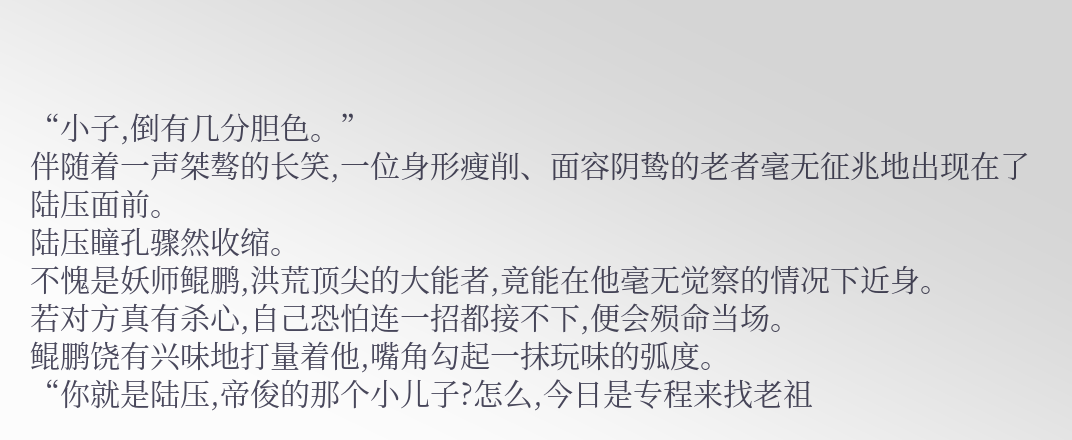“小子,倒有几分胆色。”
伴随着一声桀骜的长笑,一位身形瘦削、面容阴鸷的老者毫无征兆地出现在了陆压面前。
陆压瞳孔骤然收缩。
不愧是妖师鲲鹏,洪荒顶尖的大能者,竟能在他毫无觉察的情况下近身。
若对方真有杀心,自己恐怕连一招都接不下,便会殒命当场。
鲲鹏饶有兴味地打量着他,嘴角勾起一抹玩味的弧度。
“你就是陆压,帝俊的那个小儿子?怎么,今日是专程来找老祖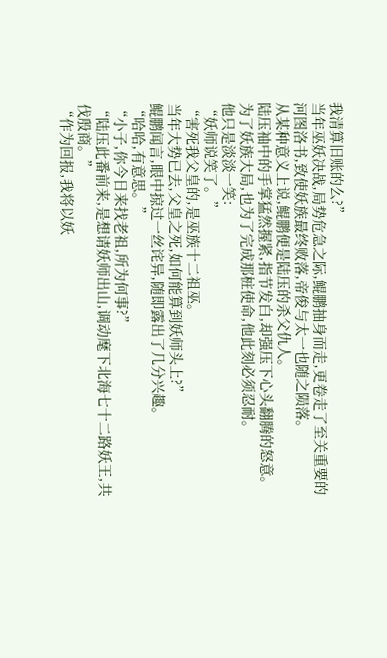我清算旧账的么?”
当年巫妖决战,局势危急之际,鲲鹏抽身而走,更卷走了至关重要的河图洛书,致使妖族最终败落,帝俊与太一也随之陨落。
从某种意义上说,鲲鹏便是陆压的杀父仇人。
陆压袖中的手掌猛然握紧,指节发白,却强压下心头翻腾的怒意。
为了妖族大局,也为了完成那桩使命,他此刻必须忍耐。
他只是淡淡一笑:
“妖师说笑了。”
“害死我父皇的,是巫族十二祖巫。
当年大势已去,父皇之死,如何能算到妖师头上?”
鲲鹏闻言,眼中掠过一丝诧异,随即露出了几分兴趣。
“哈哈,有意思。”
“小子,你今日来找老祖,所为何事?”
“陆压此番前来,是想请妖师出山,调动麾下北海七十二路妖王,共伐殷商。”
“作为回报,我将以妖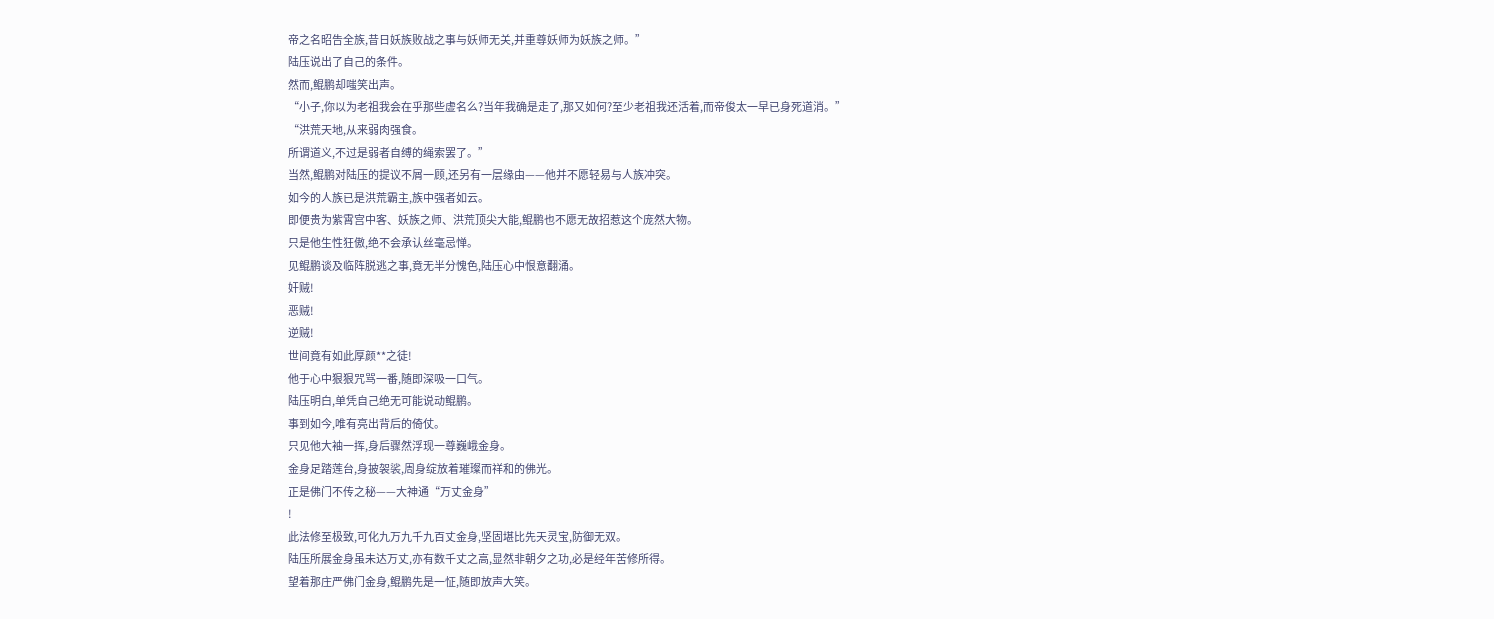帝之名昭告全族,昔日妖族败战之事与妖师无关,并重尊妖师为妖族之师。”
陆压说出了自己的条件。
然而,鲲鹏却嗤笑出声。
“小子,你以为老祖我会在乎那些虚名么?当年我确是走了,那又如何?至少老祖我还活着,而帝俊太一早已身死道消。”
“洪荒天地,从来弱肉强食。
所谓道义,不过是弱者自缚的绳索罢了。”
当然,鲲鹏对陆压的提议不屑一顾,还另有一层缘由——他并不愿轻易与人族冲突。
如今的人族已是洪荒霸主,族中强者如云。
即便贵为紫霄宫中客、妖族之师、洪荒顶尖大能,鲲鹏也不愿无故招惹这个庞然大物。
只是他生性狂傲,绝不会承认丝毫忌惮。
见鲲鹏谈及临阵脱逃之事,竟无半分愧色,陆压心中恨意翻涌。
奸贼!
恶贼!
逆贼!
世间竟有如此厚颜**之徒!
他于心中狠狠咒骂一番,随即深吸一口气。
陆压明白,单凭自己绝无可能说动鲲鹏。
事到如今,唯有亮出背后的倚仗。
只见他大袖一挥,身后骤然浮现一尊巍峨金身。
金身足踏莲台,身披袈裟,周身绽放着璀璨而祥和的佛光。
正是佛门不传之秘——大神通“万丈金身”
!
此法修至极致,可化九万九千九百丈金身,坚固堪比先天灵宝,防御无双。
陆压所展金身虽未达万丈,亦有数千丈之高,显然非朝夕之功,必是经年苦修所得。
望着那庄严佛门金身,鲲鹏先是一怔,随即放声大笑。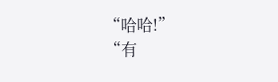“哈哈!”
“有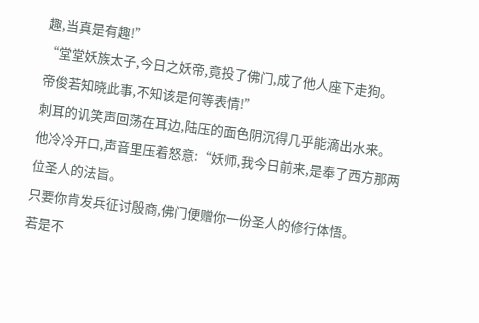趣,当真是有趣!”
“堂堂妖族太子,今日之妖帝,竟投了佛门,成了他人座下走狗。
帝俊若知晓此事,不知该是何等表情!”
刺耳的讥笑声回荡在耳边,陆压的面色阴沉得几乎能滴出水来。
他冷冷开口,声音里压着怒意:“妖师,我今日前来,是奉了西方那两位圣人的法旨。
只要你肯发兵征讨殷商,佛门便赠你一份圣人的修行体悟。
若是不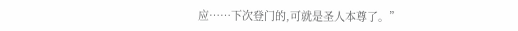应……下次登门的,可就是圣人本尊了。”